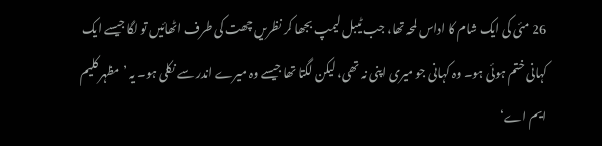26 مئی کی ایک شام کا اداس لمحہ تھا، جب ٹیبل لیمپ بجھا کر نظریں چھت کی طرف اٹھائیں تو لگا جیسے ایک کہانی ختم ہوئی ہو۔ وہ کہانی جو میری اپنی نہ تھی، لیکن لگتا تھا جیسے وہ میرے اندر سے نکلی ہو۔ یہ ’مظہر کلیم ایم اے‘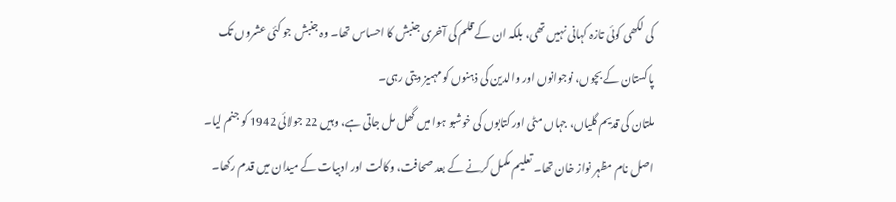کی لکھی کوئی تازہ کہانی نہیں تھی، بلکہ ان کے قلم کی آخری جنبش کا احساس تھا۔ وہ جنبش جو کئی عشروں تک پاکستان کے بچوں، نوجوانوں اور والدین کی ذہنوں کو مہمیز دیتی رہی۔
ملتان کی قدیم گلیاں، جہاں مٹی اور کتابوں کی خوشبو ہوا میں گھل مل جاتی ہے، وہیں 22 جولائی 1942 کو جنم لیا۔ اصل نام مظہر نواز خان تھا۔ تعلیم مکمل کرنے کے بعد صحافت، وکالت اور ادبیات کے میدان میں قدم رکھا۔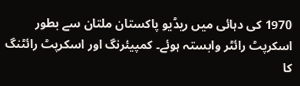1970 کی دہائی میں ریڈیو پاکستان ملتان سے بطور اسکرپٹ رائٹر وابستہ ہوئے۔ کمپیئرنگ اور اسکرپٹ رائٹنگ کا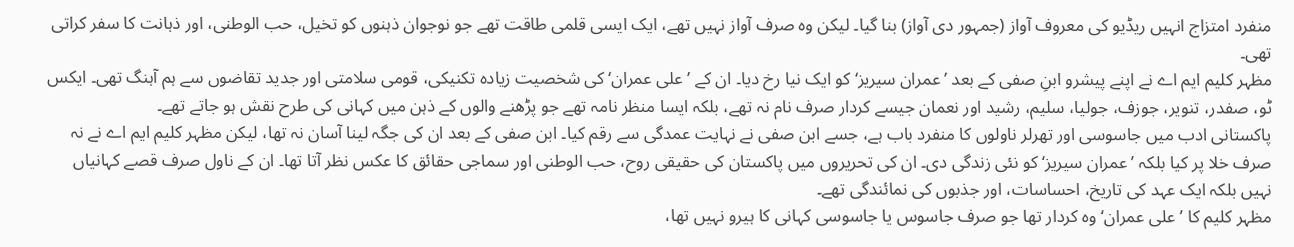منفرد امتزاج انہیں ریڈیو کی معروف آواز (جمہور دی آواز) بنا گیا۔ لیکن وہ صرف آواز نہیں تھے، ایک ایسی قلمی طاقت تھے جو نوجوان ذہنوں کو تخیل، حب الوطنی، اور ذہانت کا سفر کراتی تھی۔
مظہر کلیم ایم اے نے اپنے پیشرو ابنِ صفی کے بعد ’عمران سیریز‘ کو ایک نیا رخ دیا۔ ان کے ’علی عمران‘ کی شخصیت زیادہ تکنیکی، قومی سلامتی اور جدید تقاضوں سے ہم آہنگ تھی۔ ایکس ٹو، صفدر، تنویر، جوزف، جولیا، سلیم، رشید اور نعمان جیسے کردار صرف نام نہ تھے، بلکہ ایسا منظر نامہ تھے جو پڑھنے والوں کے ذہن میں کہانی کی طرح نقش ہو جاتے تھے۔
پاکستانی ادب میں جاسوسی اور تھرلر ناولوں کا منفرد باب ہے، جسے ابن صفی نے نہایت عمدگی سے رقم کیا۔ ابن صفی کے بعد ان کی جگہ لینا آسان نہ تھا، لیکن مظہر کلیم ایم اے نے نہ صرف خلا پر کیا بلکہ ’عمران سیریز‘ کو نئی زندگی دی۔ ان کی تحریروں میں پاکستان کی حقیقی روح، حب الوطنی اور سماجی حقائق کا عکس نظر آتا تھا۔ ان کے ناول صرف قصے کہانیاں نہیں بلکہ ایک عہد کی تاریخ، احساسات، اور جذبوں کی نمائندگی تھے۔
مظہر کلیم کا ’علی عمران‘ وہ کردار تھا جو صرف جاسوس یا جاسوسی کہانی کا ہیرو نہیں تھا،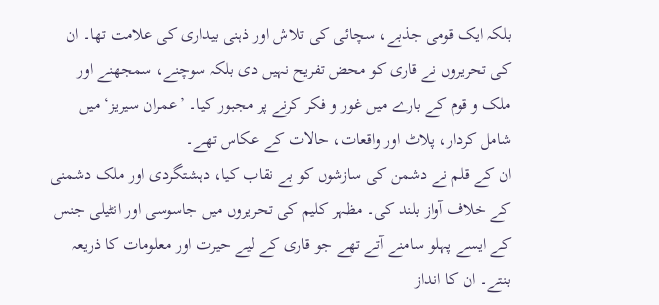بلکہ ایک قومی جذبے، سچائی کی تلاش اور ذہنی بیداری کی علامت تھا۔ ان کی تحریروں نے قاری کو محض تفریح نہیں دی بلکہ سوچنے، سمجھنے اور ملک و قوم کے بارے میں غور و فکر کرنے پر مجبور کیا۔ ’عمران سیریز‘ میں شامل کردار، پلاٹ اور واقعات، حالات کے عکاس تھے۔
ان کے قلم نے دشمن کی سازشوں کو بے نقاب کیا، دہشتگردی اور ملک دشمنی کے خلاف آواز بلند کی۔ مظہر کلیم کی تحریروں میں جاسوسی اور انٹیلی جنس کے ایسے پہلو سامنے آتے تھے جو قاری کے لیے حیرت اور معلومات کا ذریعہ بنتے۔ ان کا انداز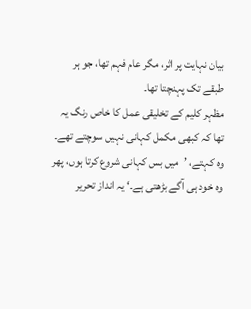بیان نہایت پر اثر، مگر عام فہم تھا، جو ہر طبقے تک پہنچتا تھا۔
مظہر کلیم کے تخلیقی عمل کا خاص رنگ یہ تھا کہ کبھی مکمل کہانی نہیں سوچتے تھے۔ وہ کہتے، ’میں بس کہانی شروع کرتا ہوں، پھر وہ خود ہی آگے بڑھتی ہے۔‘ یہ انداز تحریر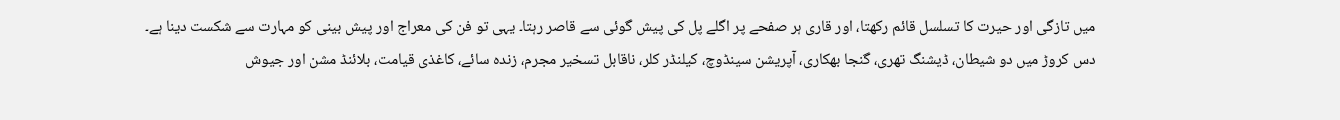میں تازگی اور حیرت کا تسلسل قائم رکھتا، اور قاری ہر صفحے پر اگلے پل کی پیش گوئی سے قاصر رہتا۔ یہی تو فن کی معراج اور پیش بینی کو مہارت سے شکست دینا ہے۔
دس کروڑ میں دو شیطان، ڈیشنگ تھری، گنجا بھکاری، آپریشن سینڈوچ، کیلنڈر کلر، ناقابل تسخیر مجرم، زندہ سائے، کاغذی قیامت، بلائنڈ مشن اور جیوش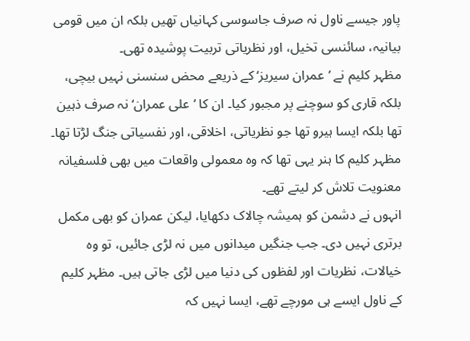پاور جیسے ناول نہ صرف جاسوسی کہانیاں تھیں بلکہ ان میں قومی بیانیہ، سائنسی تخیل، اور نظریاتی تربیت پوشیدہ تھی۔
مظہر کلیم نے ’عمران سیریز‘ کے ذریعے محض سنسنی نہیں بیچی، بلکہ قاری کو سوچنے پر مجبور کیا۔ ان کا ’علی عمران‘ نہ صرف ذہین تھا بلکہ ایسا ہیرو تھا جو نظریاتی، اخلاقی، اور نفسیاتی جنگ لڑتا تھا۔ مظہر کلیم کا ہنر یہی تھا کہ وہ معمولی واقعات میں بھی فلسفیانہ معنویت تلاش کر لیتے تھے۔
انہوں نے دشمن کو ہمیشہ چالاک دکھایا، لیکن عمران کو بھی مکمل برتری نہیں دی۔ جب جنگیں میدانوں میں نہ لڑی جائیں، تو وہ خیالات، نظریات اور لفظوں کی دنیا میں لڑی جاتی ہیں۔ مظہر کلیم کے ناول ایسے ہی مورچے تھے، ایسا نہیں کہ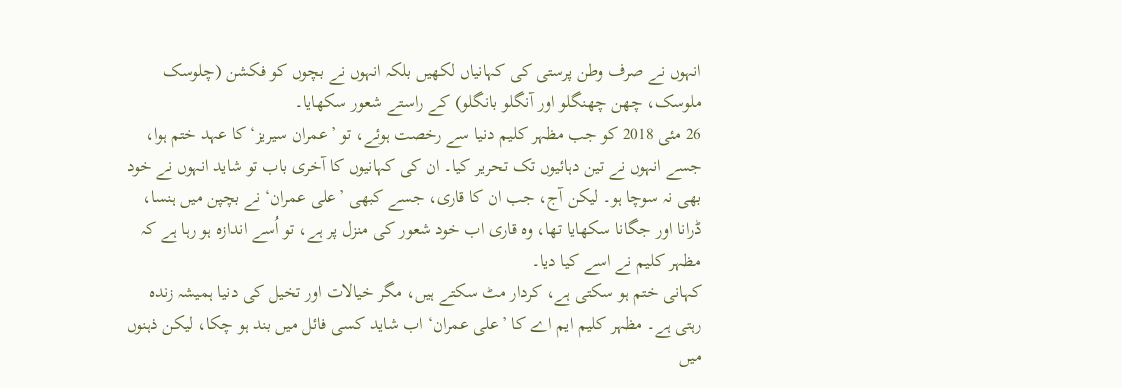انہوں نے صرف وطن پرستی کی کہانیاں لکھیں بلکہ انہوں نے بچوں کو فکشن (چلوسک ملوسک، چھن چھنگلو اور آنگلو بانگلو) کے راستے شعور سکھایا۔
26 مئی 2018 کو جب مظہر کلیم دنیا سے رخصت ہوئے، تو ’عمران سیریز‘ کا عہد ختم ہوا، جسے انہوں نے تین دہائیوں تک تحریر کیا۔ ان کی کہانیوں کا آخری باب تو شاید انہوں نے خود بھی نہ سوچا ہو۔ لیکن آج، جب ان کا قاری، جسے کبھی ’علی عمران‘ نے بچپن میں ہنسا، ڈرانا اور جگانا سکھایا تھا، وہ قاری اب خود شعور کی منزل پر ہے، تو اُسے اندازہ ہو رہا ہے کہ مظہر کلیم نے اسے کیا دیا۔
کہانی ختم ہو سکتی ہے، کردار مٹ سکتے ہیں، مگر خیالات اور تخیل کی دنیا ہمیشہ زندہ رہتی ہے۔ مظہر کلیم ایم اے کا ’علی عمران‘ اب شاید کسی فائل میں بند ہو چکا، لیکن ذہنوں میں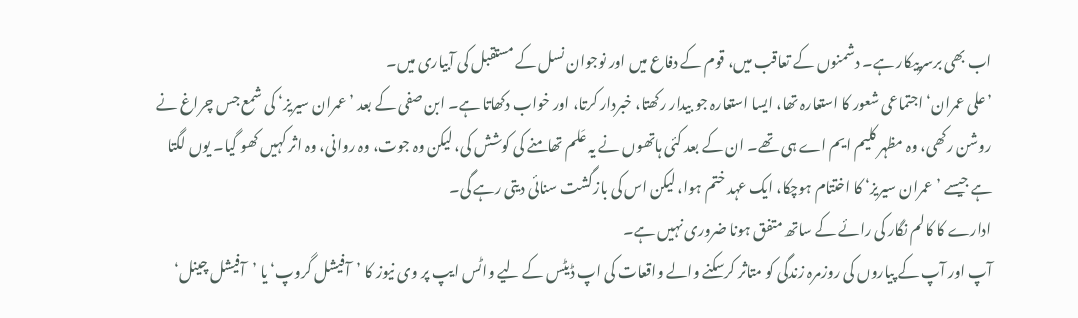اب بھی برسرپیکار ہے۔ دشمنوں کے تعاقب میں، قوم کے دفاع میں اور نوجوان نسل کے مستقبل کی آبیاری میں۔
’علی عمران‘ اجتماعی شعور کا استعارہ تھا، ایسا استعارہ جو بیدار رکھتا، خبردار کرتا، اور خواب دکھاتا ہے۔ ابن صفی کے بعد ’عمران سیریز‘ کی شمع جس چراغ نے روشن رکھی، وہ مظہر کلیم ایم اے ہی تھے۔ ان کے بعد کئی ہاتھوں نے یہ عَلم تھامنے کی کوشش کی، لیکن وہ جوت، وہ روانی، وہ اثر کہیں کھو گیا۔ یوں لگتا ہے جیسے ’عمران سیریز‘ کا اختتام ہوچکا، ایک عہد ختم ہوا، لیکن اس کی بازگشت سنائی دیتی رہے گی۔
ادارے کا کالم نگار کی رائے کے ساتھ متفق ہونا ضروری نہیں ہے۔
آپ اور آپ کے پیاروں کی روزمرہ زندگی کو متاثر کرسکنے والے واقعات کی اپ ڈیٹس کے لیے واٹس ایپ پر وی نیوز کا ’آفیشل گروپ‘ یا ’آفیشل چینل‘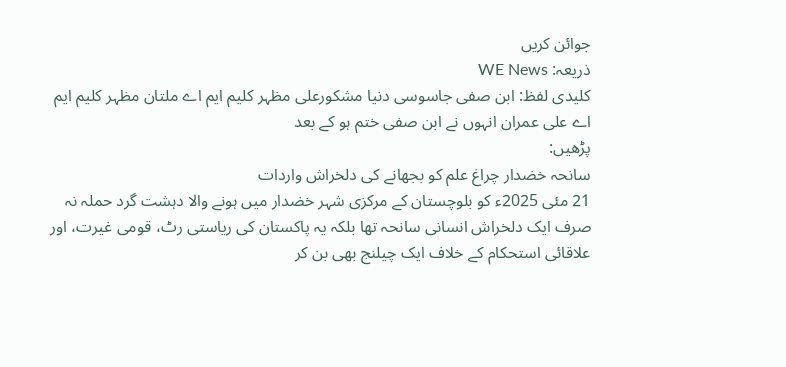جوائن کریں
ذریعہ: WE News
کلیدی لفظ: ابن صفی جاسوسی دنیا مشکورعلی مظہر کلیم ایم اے ملتان مظہر کلیم ایم اے علی عمران انہوں نے ابن صفی ختم ہو کے بعد
پڑھیں:
سانحہ خضدار چراغ علم کو بجھانے کی دلخراش واردات
21 مئی 2025ء کو بلوچستان کے مرکزی شہر خضدار میں ہونے والا دہشت گرد حملہ نہ صرف ایک دلخراش انسانی سانحہ تھا بلکہ یہ پاکستان کی ریاستی رٹ، قومی غیرت، اور علاقائی استحکام کے خلاف ایک چیلنج بھی بن کر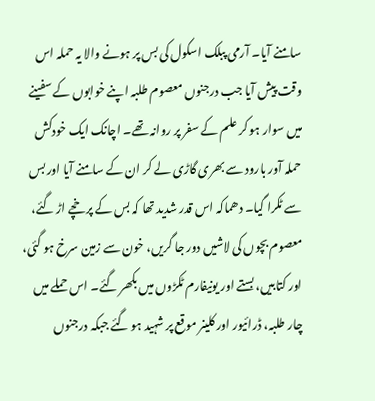سامنے آیا۔ آرمی پبلک اسکول کی بس پر ہونے والا یہ حملہ اس وقت پیش آیا جب درجنوں معصوم طلبہ اپنے خوابوں کے سفینے میں سوار ہو کر علم کے سفر پر روانہ تھے۔ اچانک ایک خودکش حملہ آور بارود سے بھری گاڑی لے کر ان کے سامنے آیا اور بس سے ٹکرا گیا۔ دھماکہ اس قدر شدید تھا کہ بس کے پرخچے اڑ گئے، معصوم بچوں کی لاشیں دور جا گریں، خون سے زمین سرخ ہو گئی، اور کتابیں، بستے اور یونیفارم ٹکڑوں میں بکھر گئے۔ اس حملے میں چار طلبہ، ڈرائیور اور کلینر موقع پر شہید ہو گئے جبکہ درجنوں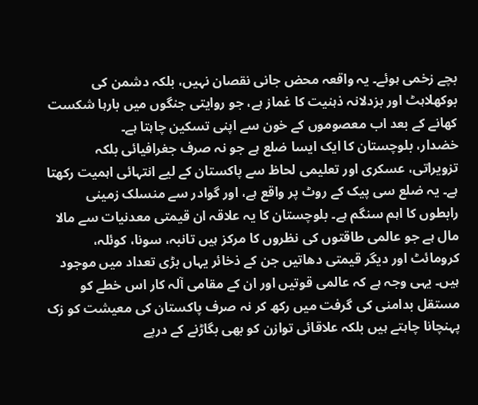بچے زخمی ہوئے۔ یہ واقعہ محض جانی نقصان نہیں، بلکہ دشمن کی بوکھلاہٹ اور بزدلانہ ذہنیت کا غماز ہے، جو روایتی جنگوں میں بارہا شکست کھانے کے بعد اب معصوموں کے خون سے اپنی تسکین چاہتا ہے۔
خضدار، بلوچستان کا ایک ایسا ضلع ہے جو نہ صرف جغرافیائی بلکہ تزویراتی، عسکری اور تعلیمی لحاظ سے پاکستان کے لیے انتہائی اہمیت رکھتا ہے۔ یہ ضلع سی پیک کے روٹ پر واقع ہے، اور گوادر سے منسلک زمینی رابطوں کا اہم سنگم ہے۔ بلوچستان کا یہ علاقہ ان قیمتی معدنیات سے مالا مال ہے جو عالمی طاقتوں کی نظروں کا مرکز ہیں تانبہ، سونا، کوئلہ، کرومائٹ اور دیگر قیمتی دھاتیں جن کے ذخائر یہاں بڑی تعداد میں موجود ہیں۔ یہی وجہ ہے کہ عالمی قوتیں اور ان کے مقامی آلہ کار اس خطے کو مستقل بدامنی کی گرفت میں رکھ کر نہ صرف پاکستان کی معیشت کو زک پہنچانا چاہتے ہیں بلکہ علاقائی توازن کو بھی بگاڑنے کے درپے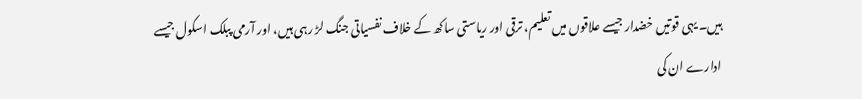ہیں۔ یہی قوتیں خضدار جیسے علاقوں میں تعلیم، ترقی اور ریاستی ساکھ کے خلاف نفسیاتی جنگ لڑ رہی ہیں، اور آرمی پبلک اسکول جیسے ادارے ان کی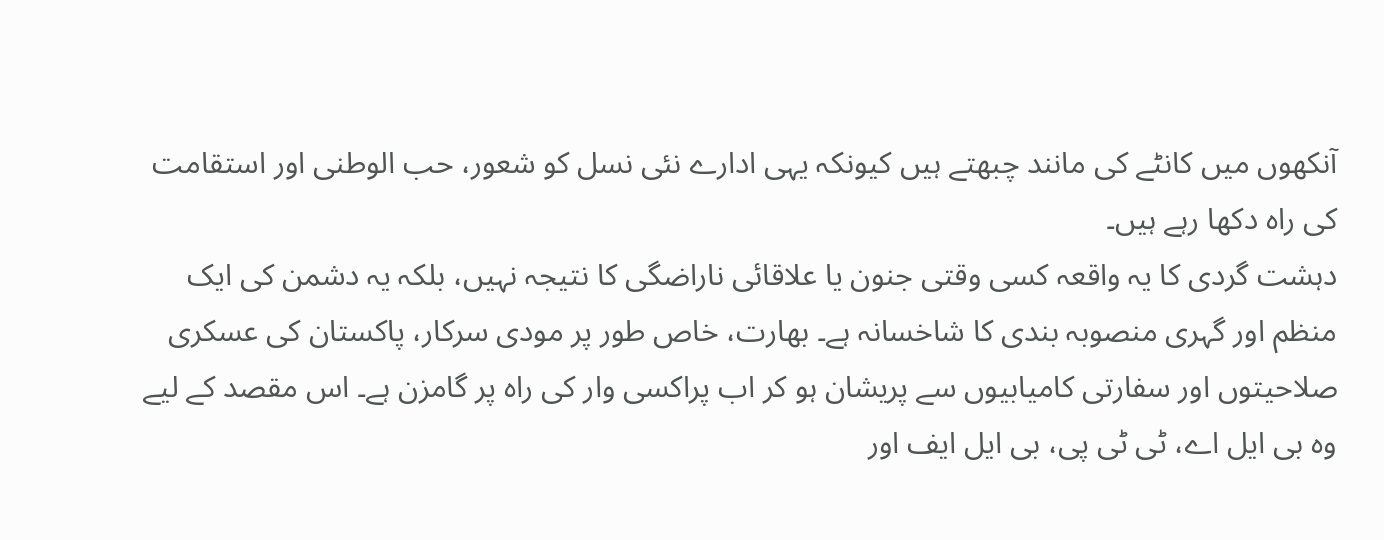آنکھوں میں کانٹے کی مانند چبھتے ہیں کیونکہ یہی ادارے نئی نسل کو شعور، حب الوطنی اور استقامت کی راہ دکھا رہے ہیں۔
دہشت گردی کا یہ واقعہ کسی وقتی جنون یا علاقائی ناراضگی کا نتیجہ نہیں، بلکہ یہ دشمن کی ایک منظم اور گہری منصوبہ بندی کا شاخسانہ ہے۔ بھارت، خاص طور پر مودی سرکار، پاکستان کی عسکری صلاحیتوں اور سفارتی کامیابیوں سے پریشان ہو کر اب پراکسی وار کی راہ پر گامزن ہے۔ اس مقصد کے لیے وہ بی ایل اے، ٹی ٹی پی، بی ایل ایف اور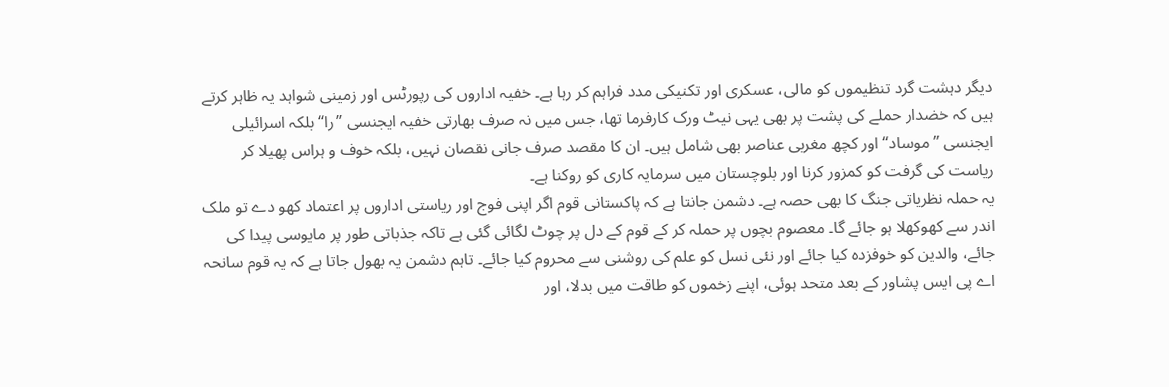دیگر دہشت گرد تنظیموں کو مالی، عسکری اور تکنیکی مدد فراہم کر رہا ہے۔ خفیہ اداروں کی رپورٹس اور زمینی شواہد یہ ظاہر کرتے ہیں کہ خضدار حملے کی پشت پر بھی یہی نیٹ ورک کارفرما تھا، جس میں نہ صرف بھارتی خفیہ ایجنسی ’’را‘‘ بلکہ اسرائیلی ایجنسی ’’موساد‘‘ اور کچھ مغربی عناصر بھی شامل ہیں۔ ان کا مقصد صرف جانی نقصان نہیں، بلکہ خوف و ہراس پھیلا کر ریاست کی گرفت کو کمزور کرنا اور بلوچستان میں سرمایہ کاری کو روکنا ہے۔
یہ حملہ نظریاتی جنگ کا بھی حصہ ہے۔ دشمن جانتا ہے کہ پاکستانی قوم اگر اپنی فوج اور ریاستی اداروں پر اعتماد کھو دے تو ملک اندر سے کھوکھلا ہو جائے گا۔ معصوم بچوں پر حملہ کر کے قوم کے دل پر چوٹ لگائی گئی ہے تاکہ جذباتی طور پر مایوسی پیدا کی جائے، والدین کو خوفزدہ کیا جائے اور نئی نسل کو علم کی روشنی سے محروم کیا جائے۔ تاہم دشمن یہ بھول جاتا ہے کہ یہ قوم سانحہ اے پی ایس پشاور کے بعد متحد ہوئی، اپنے زخموں کو طاقت میں بدلا، اور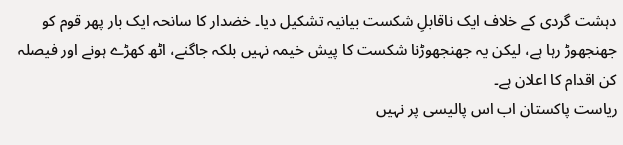دہشت گردی کے خلاف ایک ناقابلِ شکست بیانیہ تشکیل دیا۔ خضدار کا سانحہ ایک بار پھر قوم کو جھنجھوڑ رہا ہے، لیکن یہ جھنجھوڑنا شکست کا پیش خیمہ نہیں بلکہ جاگنے، اٹھ کھڑے ہونے اور فیصلہ کن اقدام کا اعلان ہے۔
ریاست پاکستان اب اس پالیسی پر نہیں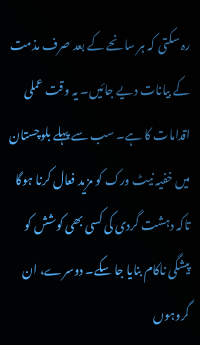رہ سکتی کہ ہر سانحے کے بعد صرف مذمت کے بیانات دیے جائیں۔ یہ وقت عملی اقدامات کا ہے۔ سب سے پہلے بلوچستان میں خفیہ نیٹ ورک کو مزید فعال کرنا ہوگا تاکہ دہشت گردی کی کسی بھی کوشش کو پیشگی ناکام بنایا جا سکے۔ دوسرے، ان گروہوں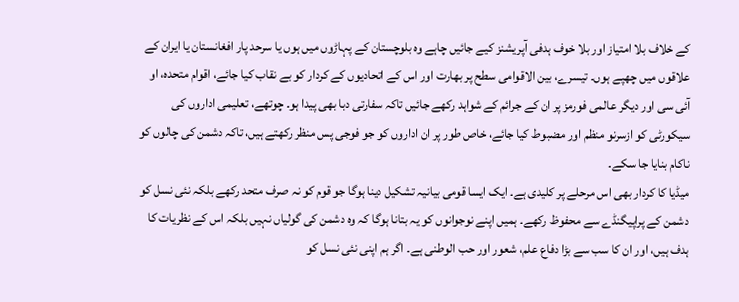کے خلاف بلا امتیاز اور بلا خوف ہدفی آپریشنز کیے جائیں چاہے وہ بلوچستان کے پہاڑوں میں ہوں یا سرحد پار افغانستان یا ایران کے علاقوں میں چھپے ہوں۔ تیسرے، بین الاقوامی سطح پر بھارت اور اس کے اتحادیوں کے کردار کو بے نقاب کیا جائے، اقوام متحدہ، او آئی سی اور دیگر عالمی فورمز پر ان کے جرائم کے شواہد رکھے جائیں تاکہ سفارتی دبا بھی پیدا ہو۔ چوتھے، تعلیمی اداروں کی سیکورٹی کو ازسرنو منظم اور مضبوط کیا جائے، خاص طور پر ان اداروں کو جو فوجی پس منظر رکھتے ہیں، تاکہ دشمن کی چالوں کو ناکام بنایا جا سکے۔
میڈیا کا کردار بھی اس مرحلے پر کلیدی ہے۔ ایک ایسا قومی بیانیہ تشکیل دینا ہوگا جو قوم کو نہ صرف متحد رکھے بلکہ نئی نسل کو دشمن کے پراپیگنڈے سے محفوظ رکھے۔ ہمیں اپنے نوجوانوں کو یہ بتانا ہوگا کہ وہ دشمن کی گولیاں نہیں بلکہ اس کے نظریات کا ہدف ہیں، اور ان کا سب سے بڑا دفاع علم، شعور اور حب الوطنی ہے۔ اگر ہم اپنی نئی نسل کو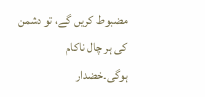مضبوط کریں گے، تو دشمن کی ہر چال ناکام ہوگی۔خضدار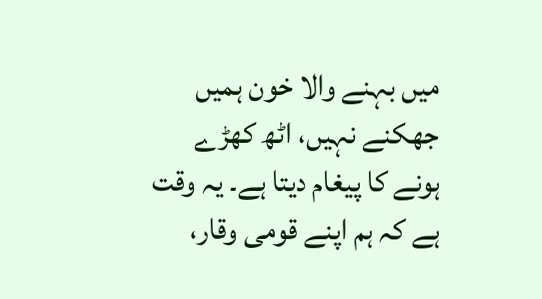میں بہنے والا خون ہمیں جھکنے نہیں، اٹھ کھڑے ہونے کا پیغام دیتا ہے۔ یہ وقت ہے کہ ہم اپنے قومی وقار،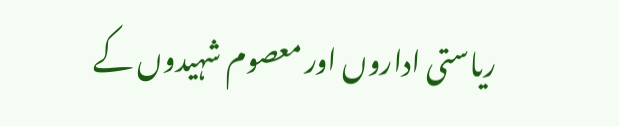ریاستی اداروں اور معصوم شہیدوں کے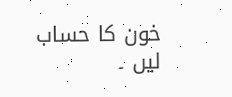خون کا حساب لیں ۔